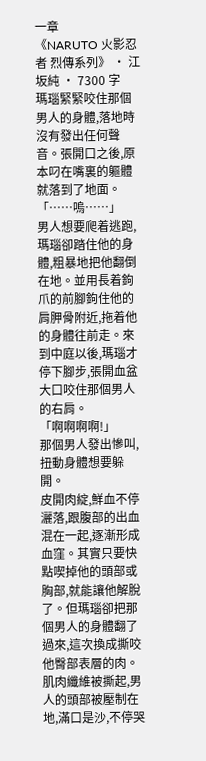一章
《NARUTO 火影忍者 烈傳系列》 · 江坂純 · 7300 字
瑪瑙緊緊咬住那個男人的身體,落地時沒有發出任何聲音。張開口之後,原本叼在嘴裏的軀體就落到了地面。
「……嗚……」
男人想要爬着逃跑,瑪瑙卻踏住他的身體,粗暴地把他翻倒在地。並用長着鉤爪的前腳鉤住他的肩胛骨附近,拖着他的身體往前走。來到中庭以後,瑪瑙才停下腳步,張開血盆大口咬住那個男人的右肩。
「啊啊啊啊!」
那個男人發出慘叫,扭動身體想要躲開。
皮開肉綻,鮮血不停灑落,跟腹部的出血混在一起,逐漸形成血窪。其實只要快點喫掉他的頭部或胸部,就能讓他解脫了。但瑪瑙卻把那個男人的身體翻了過來,這次換成撕咬他臀部表層的肉。肌肉纖維被撕起,男人的頭部被壓制在地,滿口是沙,不停哭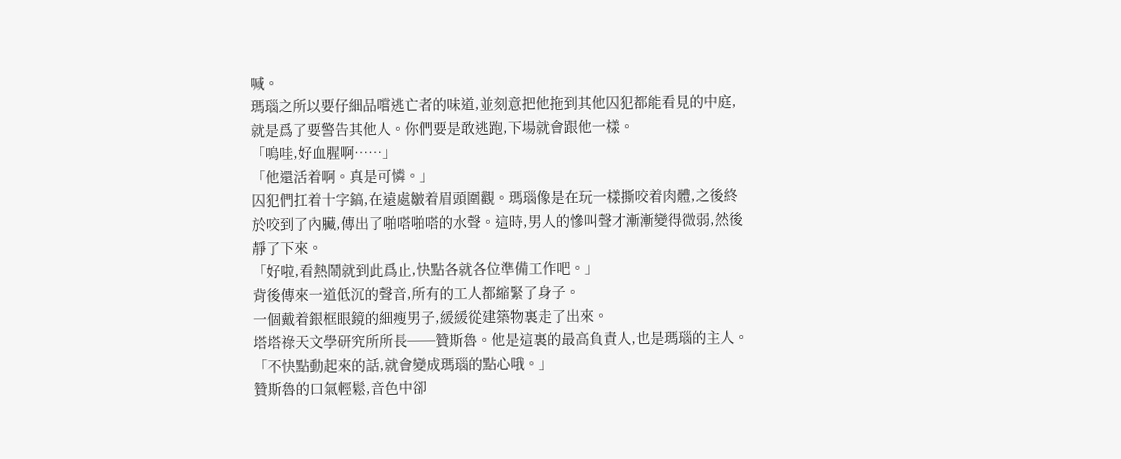喊。
瑪瑙之所以要仔細品嚐逃亡者的味道,並刻意把他拖到其他囚犯都能看見的中庭,就是爲了要警告其他人。你們要是敢逃跑,下場就會跟他一樣。
「嗚哇,好血腥啊……」
「他還活着啊。真是可憐。」
囚犯們扛着十字鎬,在遠處皺着眉頭圍觀。瑪瑙像是在玩一樣撕咬着肉體,之後終於咬到了內臟,傳出了啪嗒啪嗒的水聲。這時,男人的慘叫聲才漸漸變得微弱,然後靜了下來。
「好啦,看熱鬧就到此爲止,快點各就各位準備工作吧。」
背後傳來一道低沉的聲音,所有的工人都縮緊了身子。
一個戴着銀框眼鏡的細瘦男子,緩緩從建築物裏走了出來。
塔塔祿天文學研究所所長──贊斯魯。他是這裏的最高負責人,也是瑪瑙的主人。
「不快點動起來的話,就會變成瑪瑙的點心哦。」
贊斯魯的口氣輕鬆,音色中卻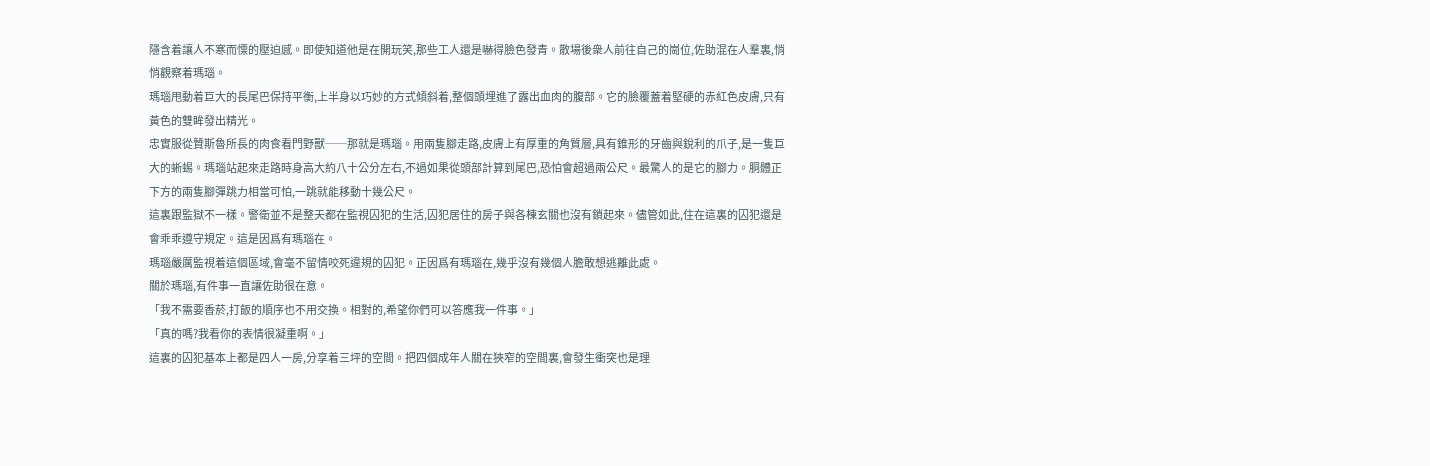隱含着讓人不寒而慄的壓迫感。即使知道他是在開玩笑,那些工人還是嚇得臉色發青。散場後衆人前往自己的崗位,佐助混在人羣裏,悄悄觀察着瑪瑙。
瑪瑙甩動着巨大的長尾巴保持平衡,上半身以巧妙的方式傾斜着,整個頭埋進了露出血肉的腹部。它的臉覆蓋着堅硬的赤紅色皮膚,只有黃色的雙眸發出精光。
忠實服從贊斯魯所長的肉食看門野獸──那就是瑪瑙。用兩隻腳走路,皮膚上有厚重的角質層,具有錐形的牙齒與銳利的爪子,是一隻巨大的蜥蜴。瑪瑙站起來走路時身高大約八十公分左右,不過如果從頭部計算到尾巴,恐怕會超過兩公尺。最驚人的是它的腳力。胴體正下方的兩隻腳彈跳力相當可怕,一跳就能移動十幾公尺。
這裏跟監獄不一樣。警衛並不是整天都在監視囚犯的生活,囚犯居住的房子與各棟玄關也沒有鎖起來。儘管如此,住在這裏的囚犯還是會乖乖遵守規定。這是因爲有瑪瑙在。
瑪瑙嚴厲監視着這個區域,會毫不留情咬死違規的囚犯。正因爲有瑪瑙在,幾乎沒有幾個人膽敢想逃離此處。
關於瑪瑙,有件事一直讓佐助很在意。
「我不需要香菸,打飯的順序也不用交換。相對的,希望你們可以答應我一件事。」
「真的嗎?我看你的表情很凝重啊。」
這裏的囚犯基本上都是四人一房,分享着三坪的空間。把四個成年人關在狹窄的空間裏,會發生衝突也是理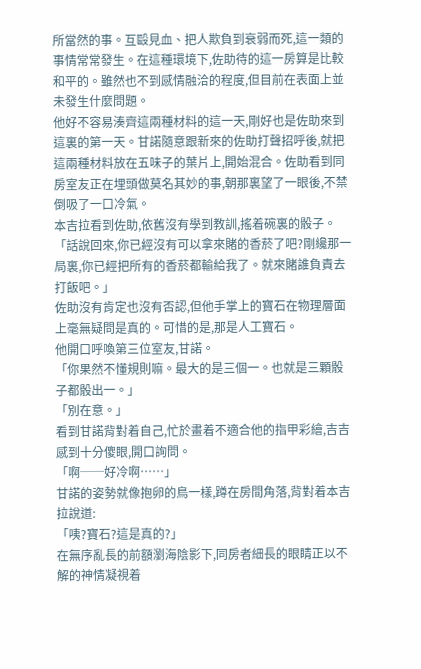所當然的事。互毆見血、把人欺負到衰弱而死,這一類的事情常常發生。在這種環境下,佐助待的這一房算是比較和平的。雖然也不到感情融洽的程度,但目前在表面上並未發生什麼問題。
他好不容易湊齊這兩種材料的這一天,剛好也是佐助來到這裏的第一天。甘諾隨意跟新來的佐助打聲招呼後,就把這兩種材料放在五味子的葉片上,開始混合。佐助看到同房室友正在埋頭做莫名其妙的事,朝那裏望了一眼後,不禁倒吸了一口冷氣。
本吉拉看到佐助,依舊沒有學到教訓,搖着碗裏的骰子。
「話說回來,你已經沒有可以拿來賭的香菸了吧?剛纔那一局裏,你已經把所有的香菸都輸給我了。就來賭誰負責去打飯吧。」
佐助沒有肯定也沒有否認,但他手掌上的寶石在物理層面上毫無疑問是真的。可惜的是,那是人工寶石。
他開口呼喚第三位室友,甘諾。
「你果然不懂規則嘛。最大的是三個一。也就是三顆骰子都骰出一。」
「別在意。」
看到甘諾背對着自己,忙於畫着不適合他的指甲彩繪,吉吉感到十分傻眼,開口詢問。
「啊──好冷啊……」
甘諾的姿勢就像抱卵的鳥一樣,蹲在房間角落,背對着本吉拉說道:
「咦?寶石?這是真的?」
在無序亂長的前額瀏海陰影下,同房者細長的眼睛正以不解的神情凝視着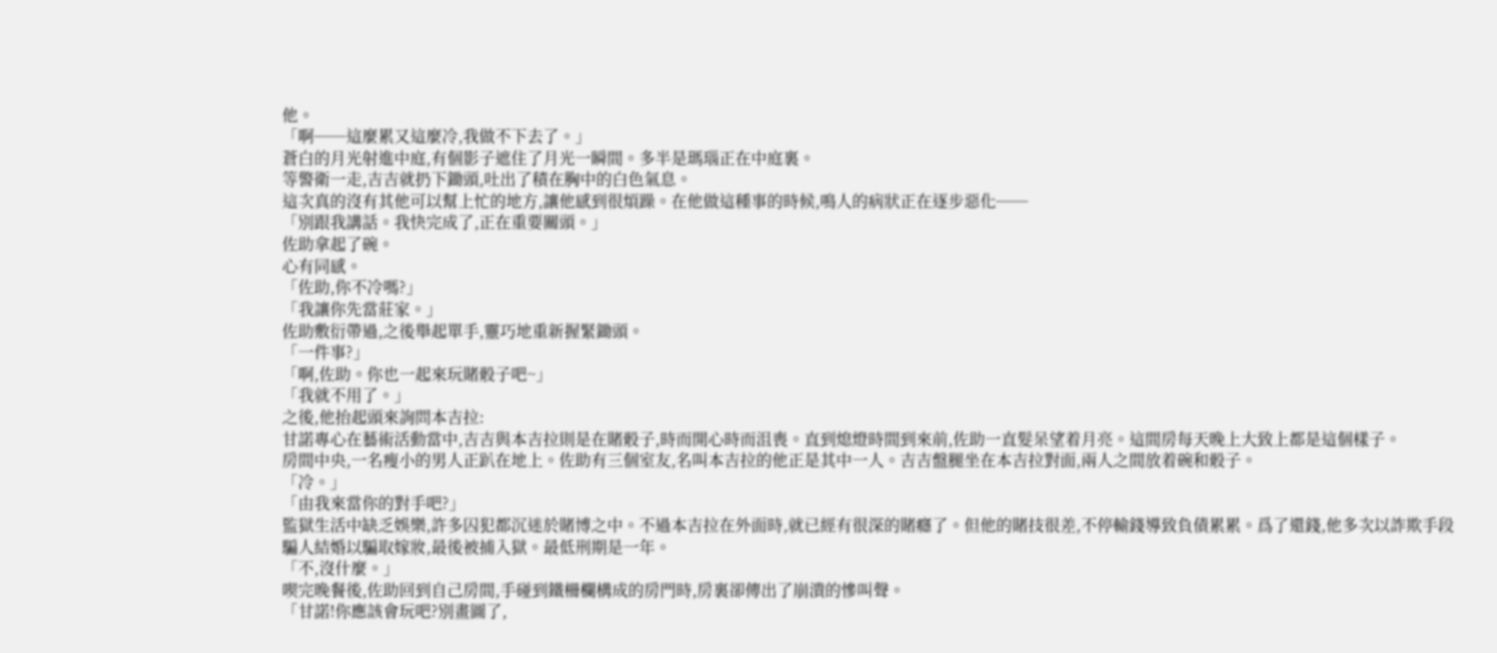他。
「啊──這麼累又這麼冷,我做不下去了。」
蒼白的月光射進中庭,有個影子遮住了月光一瞬間。多半是瑪瑙正在中庭裏。
等警衛一走,吉吉就扔下鋤頭,吐出了積在胸中的白色氣息。
這次真的沒有其他可以幫上忙的地方,讓他感到很煩躁。在他做這種事的時候,鳴人的病狀正在逐步惡化──
「別跟我講話。我快完成了,正在重要關頭。」
佐助拿起了碗。
心有同感。
「佐助,你不冷嗎?」
「我讓你先當莊家。」
佐助敷衍帶過,之後舉起單手,靈巧地重新握緊鋤頭。
「一件事?」
「啊,佐助。你也一起來玩賭骰子吧~」
「我就不用了。」
之後,他抬起頭來詢問本吉拉:
甘諾專心在藝術活動當中,吉吉與本吉拉則是在賭骰子,時而開心時而沮喪。直到熄燈時間到來前,佐助一直髮呆望着月亮。這間房每天晚上大致上都是這個樣子。
房間中央,一名瘦小的男人正趴在地上。佐助有三個室友,名叫本吉拉的他正是其中一人。吉吉盤腿坐在本吉拉對面,兩人之間放着碗和骰子。
「冷。」
「由我來當你的對手吧?」
監獄生活中缺乏娛樂,許多囚犯都沉迷於賭博之中。不過本吉拉在外面時,就已經有很深的賭癮了。但他的賭技很差,不停輸錢導致負債累累。爲了還錢,他多次以詐欺手段騙人結婚以騙取嫁妝,最後被捕入獄。最低刑期是一年。
「不,沒什麼。」
喫完晚餐後,佐助回到自己房間,手碰到鐵柵欄構成的房門時,房裏卻傳出了崩潰的慘叫聲。
「甘諾!你應該會玩吧?別畫圖了,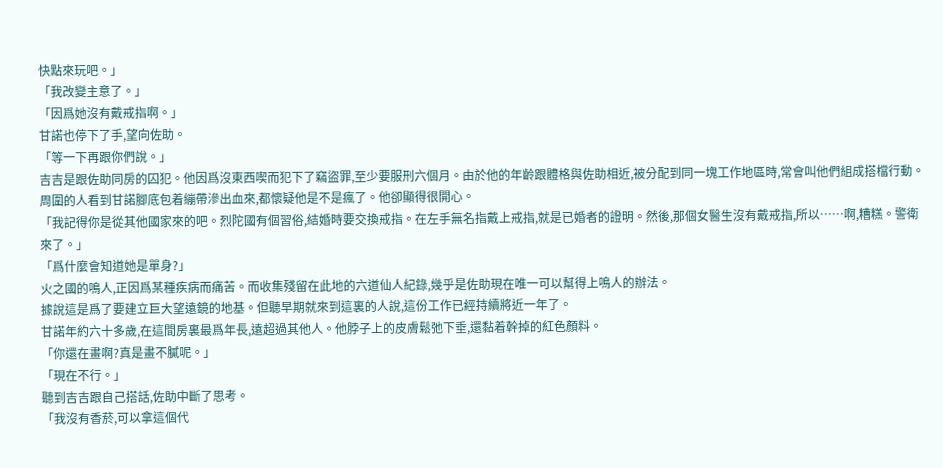快點來玩吧。」
「我改變主意了。」
「因爲她沒有戴戒指啊。」
甘諾也停下了手,望向佐助。
「等一下再跟你們說。」
吉吉是跟佐助同房的囚犯。他因爲沒東西喫而犯下了竊盜罪,至少要服刑六個月。由於他的年齡跟體格與佐助相近,被分配到同一塊工作地區時,常會叫他們組成搭檔行動。
周圍的人看到甘諾腳底包着繃帶滲出血來,都懷疑他是不是瘋了。他卻顯得很開心。
「我記得你是從其他國家來的吧。烈陀國有個習俗,結婚時要交換戒指。在左手無名指戴上戒指,就是已婚者的證明。然後,那個女醫生沒有戴戒指,所以……啊,糟糕。警衛來了。」
「爲什麼會知道她是單身?」
火之國的鳴人,正因爲某種疾病而痛苦。而收集殘留在此地的六道仙人紀錄,幾乎是佐助現在唯一可以幫得上鳴人的辦法。
據說這是爲了要建立巨大望遠鏡的地基。但聽早期就來到這裏的人說,這份工作已經持續將近一年了。
甘諾年約六十多歲,在這間房裏最爲年長,遠超過其他人。他脖子上的皮膚鬆弛下垂,還黏着幹掉的紅色顏料。
「你還在畫啊?真是畫不膩呢。」
「現在不行。」
聽到吉吉跟自己搭話,佐助中斷了思考。
「我沒有香菸,可以拿這個代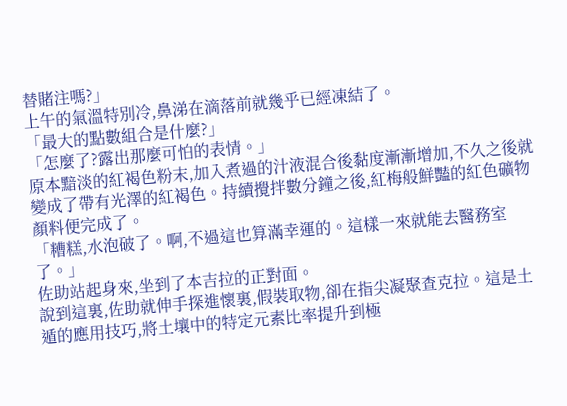替賭注嗎?」
上午的氣溫特別冷,鼻涕在滴落前就幾乎已經凍結了。
「最大的點數組合是什麼?」
「怎麼了?露出那麼可怕的表情。」
原本黯淡的紅褐色粉末,加入煮過的汁液混合後黏度漸漸增加,不久之後就變成了帶有光澤的紅褐色。持續攪拌數分鐘之後,紅梅般鮮豔的紅色礦物顏料便完成了。
「糟糕,水泡破了。啊,不過這也算滿幸運的。這樣一來就能去醫務室了。」
佐助站起身來,坐到了本吉拉的正對面。
說到這裏,佐助就伸手探進懷裏,假裝取物,卻在指尖凝聚查克拉。這是土遁的應用技巧,將土壤中的特定元素比率提升到極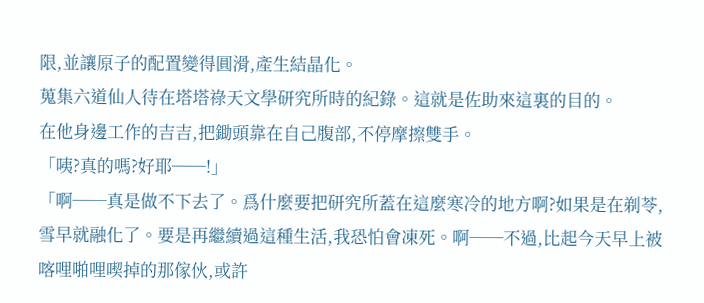限,並讓原子的配置變得圓滑,產生結晶化。
蒐集六道仙人待在塔塔祿天文學研究所時的紀錄。這就是佐助來這裏的目的。
在他身邊工作的吉吉,把鋤頭靠在自己腹部,不停摩擦雙手。
「咦?真的嗎?好耶──!」
「啊──真是做不下去了。爲什麼要把研究所蓋在這麼寒冷的地方啊?如果是在剃苓,雪早就融化了。要是再繼續過這種生活,我恐怕會凍死。啊──不過,比起今天早上被喀哩啪哩喫掉的那傢伙,或許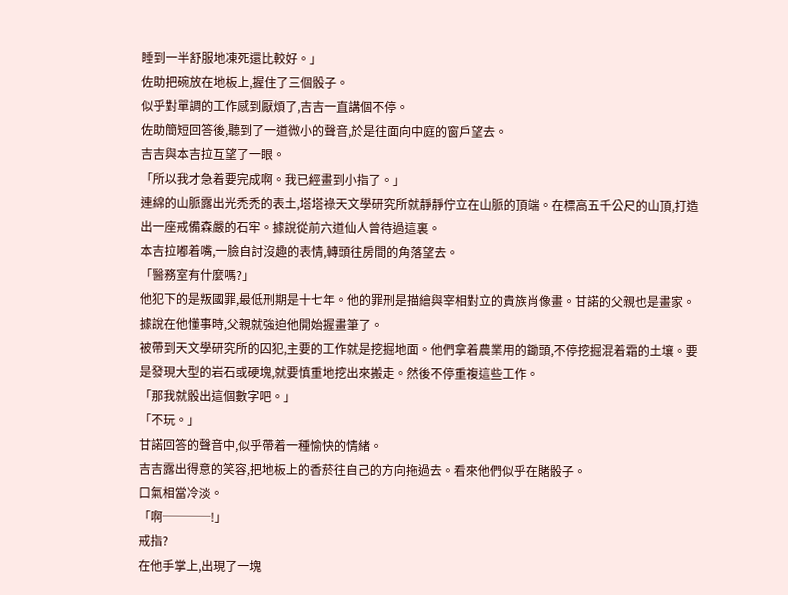睡到一半舒服地凍死還比較好。」
佐助把碗放在地板上,握住了三個骰子。
似乎對單調的工作感到厭煩了,吉吉一直講個不停。
佐助簡短回答後,聽到了一道微小的聲音,於是往面向中庭的窗戶望去。
吉吉與本吉拉互望了一眼。
「所以我才急着要完成啊。我已經畫到小指了。」
連綿的山脈露出光禿禿的表土,塔塔祿天文學研究所就靜靜佇立在山脈的頂端。在標高五千公尺的山頂,打造出一座戒備森嚴的石牢。據說從前六道仙人曾待過這裏。
本吉拉嘟着嘴,一臉自討沒趣的表情,轉頭往房間的角落望去。
「醫務室有什麼嗎?」
他犯下的是叛國罪,最低刑期是十七年。他的罪刑是描繪與宰相對立的貴族肖像畫。甘諾的父親也是畫家。據說在他懂事時,父親就強迫他開始握畫筆了。
被帶到天文學研究所的囚犯,主要的工作就是挖掘地面。他們拿着農業用的鋤頭,不停挖掘混着霜的土壤。要是發現大型的岩石或硬塊,就要慎重地挖出來搬走。然後不停重複這些工作。
「那我就骰出這個數字吧。」
「不玩。」
甘諾回答的聲音中,似乎帶着一種愉快的情緒。
吉吉露出得意的笑容,把地板上的香菸往自己的方向拖過去。看來他們似乎在賭骰子。
口氣相當冷淡。
「啊────!」
戒指?
在他手掌上,出現了一塊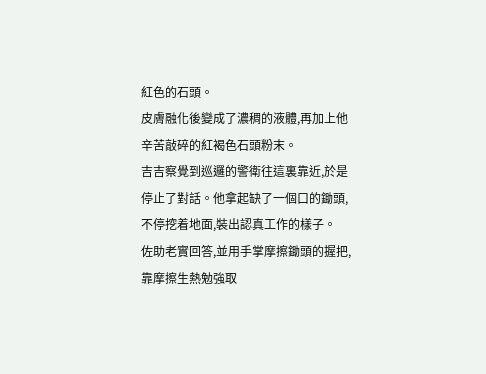紅色的石頭。
皮膚融化後變成了濃稠的液體,再加上他辛苦敲碎的紅褐色石頭粉末。
吉吉察覺到巡邏的警衛往這裏靠近,於是停止了對話。他拿起缺了一個口的鋤頭,不停挖着地面,裝出認真工作的樣子。
佐助老實回答,並用手掌摩擦鋤頭的握把,靠摩擦生熱勉強取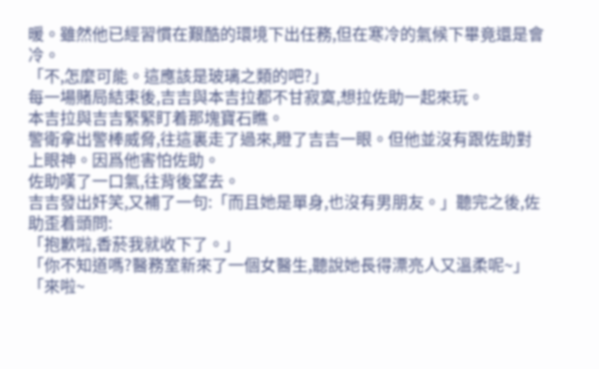暖。雖然他已經習慣在艱酷的環境下出任務,但在寒冷的氣候下畢竟還是會冷。
「不,怎麼可能。這應該是玻璃之類的吧?」
每一場賭局結束後,吉吉與本吉拉都不甘寂寞,想拉佐助一起來玩。
本吉拉與吉吉緊緊盯着那塊寶石瞧。
警衛拿出警棒威脅,往這裏走了過來,瞪了吉吉一眼。但他並沒有跟佐助對上眼神。因爲他害怕佐助。
佐助嘆了一口氣,往背後望去。
吉吉發出奸笑,又補了一句:「而且她是單身,也沒有男朋友。」聽完之後,佐助歪着頭問:
「抱歉啦,香菸我就收下了。」
「你不知道嗎?醫務室新來了一個女醫生,聽說她長得漂亮人又溫柔呢~」
「來啦~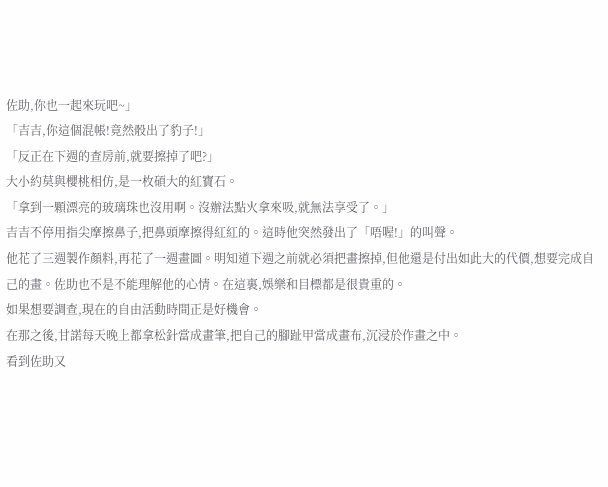佐助,你也一起來玩吧~」
「吉吉,你這個混帳!竟然骰出了豹子!」
「反正在下週的查房前,就要擦掉了吧?」
大小約莫與櫻桃相仿,是一枚碩大的紅寶石。
「拿到一顆漂亮的玻璃珠也沒用啊。沒辦法點火拿來吸,就無法享受了。」
吉吉不停用指尖摩擦鼻子,把鼻頭摩擦得紅紅的。這時他突然發出了「唔喔!」的叫聲。
他花了三週製作顏料,再花了一週畫圖。明知道下週之前就必須把畫擦掉,但他還是付出如此大的代價,想要完成自己的畫。佐助也不是不能理解他的心情。在這裏,娛樂和目標都是很貴重的。
如果想要調查,現在的自由活動時間正是好機會。
在那之後,甘諾每天晚上都拿松針當成畫筆,把自己的腳趾甲當成畫布,沉浸於作畫之中。
看到佐助又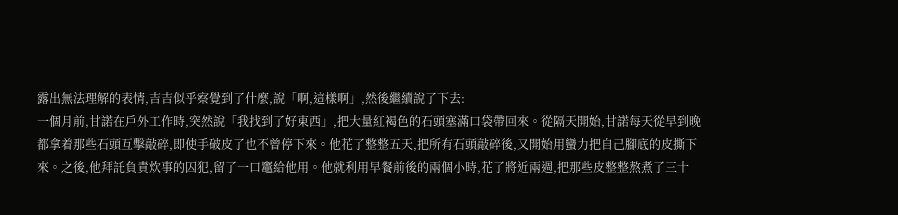露出無法理解的表情,吉吉似乎察覺到了什麼,說「啊,這樣啊」,然後繼續說了下去:
一個月前,甘諾在戶外工作時,突然說「我找到了好東西」,把大量紅褐色的石頭塞滿口袋帶回來。從隔天開始,甘諾每天從早到晚都拿着那些石頭互擊敲碎,即使手破皮了也不曾停下來。他花了整整五天,把所有石頭敲碎後,又開始用蠻力把自己腳底的皮撕下來。之後,他拜託負責炊事的囚犯,留了一口竈給他用。他就利用早餐前後的兩個小時,花了將近兩週,把那些皮整整熬煮了三十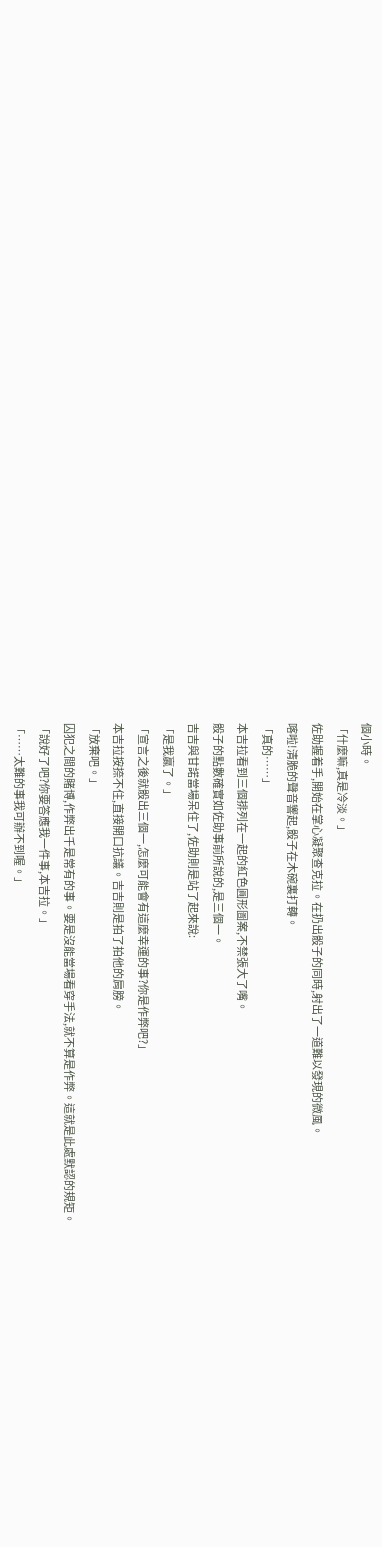個小時。
「什麼嘛,真是冷淡。」
佐助握着手,開始在掌心凝聚查克拉。在扔出骰子的同時,射出了一道難以發現的微風。
喀啦!清脆的聲音響起,骰子在木碗裏打轉。
「真的……」
本吉拉看到三個排列在一起的紅色圓形圖案,不禁張大了嘴。
骰子的點數確實如佐助事前所說的,是三個一。
吉吉與甘諾當場呆住了,佐助則是站了起來說:
「是我贏了。」
「宣言之後就骰出三個一,怎麼可能會有這麼幸運的事?你是作弊吧?」
本吉拉按捺不住,直接開口抗議。吉吉則是拍了拍他的肩膀。
「放棄吧。」
囚犯之間的賭博,作弊出千是常有的事。要是沒能當場看穿手法,就不算是作弊。這就是此處默認的規矩。
「說好了吧?你要答應我一件事,本吉拉。」
「……太難的事我可辦不到喔。」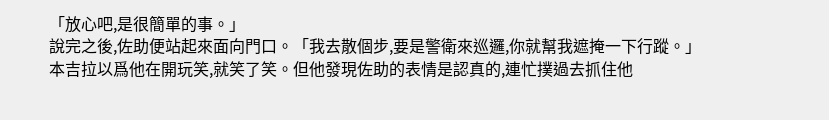「放心吧,是很簡單的事。」
說完之後,佐助便站起來面向門口。「我去散個步,要是警衛來巡邏,你就幫我遮掩一下行蹤。」
本吉拉以爲他在開玩笑,就笑了笑。但他發現佐助的表情是認真的,連忙撲過去抓住他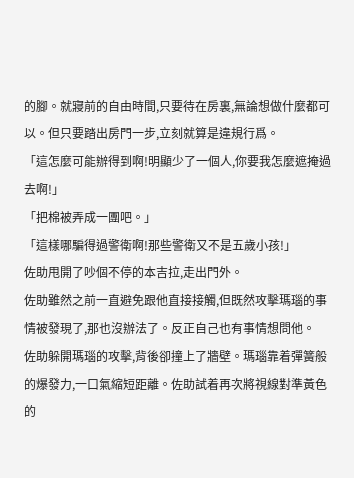的腳。就寢前的自由時間,只要待在房裏,無論想做什麼都可以。但只要踏出房門一步,立刻就算是違規行爲。
「這怎麼可能辦得到啊!明顯少了一個人,你要我怎麼遮掩過去啊!」
「把棉被弄成一團吧。」
「這樣哪騙得過警衛啊!那些警衛又不是五歲小孩!」
佐助甩開了吵個不停的本吉拉,走出門外。
佐助雖然之前一直避免跟他直接接觸,但既然攻擊瑪瑙的事情被發現了,那也沒辦法了。反正自己也有事情想問他。
佐助躲開瑪瑙的攻擊,背後卻撞上了牆壁。瑪瑙靠着彈簧般的爆發力,一口氣縮短距離。佐助試着再次將視線對準黃色的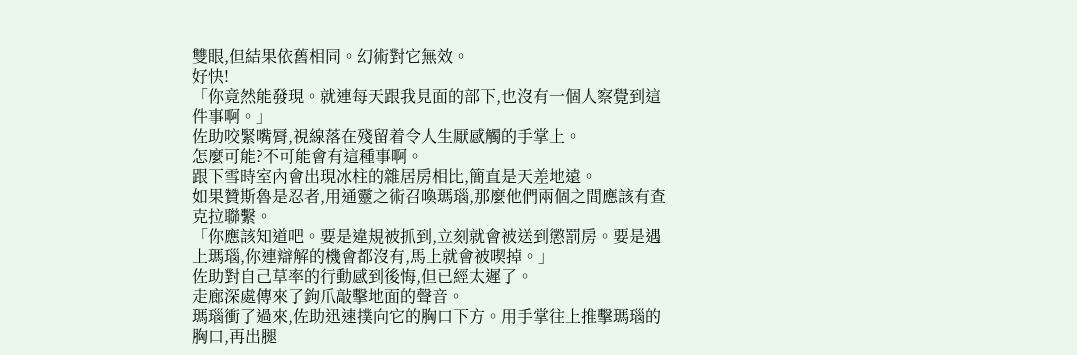雙眼,但結果依舊相同。幻術對它無效。
好快!
「你竟然能發現。就連每天跟我見面的部下,也沒有一個人察覺到這件事啊。」
佐助咬緊嘴脣,視線落在殘留着令人生厭感觸的手掌上。
怎麼可能?不可能會有這種事啊。
跟下雪時室內會出現冰柱的雜居房相比,簡直是天差地遠。
如果贊斯魯是忍者,用通靈之術召喚瑪瑙,那麼他們兩個之間應該有查克拉聯繫。
「你應該知道吧。要是違規被抓到,立刻就會被送到懲罰房。要是遇上瑪瑙,你連辯解的機會都沒有,馬上就會被喫掉。」
佐助對自己草率的行動感到後悔,但已經太遲了。
走廊深處傳來了鉤爪敲擊地面的聲音。
瑪瑙衝了過來,佐助迅速撲向它的胸口下方。用手掌往上推擊瑪瑙的胸口,再出腿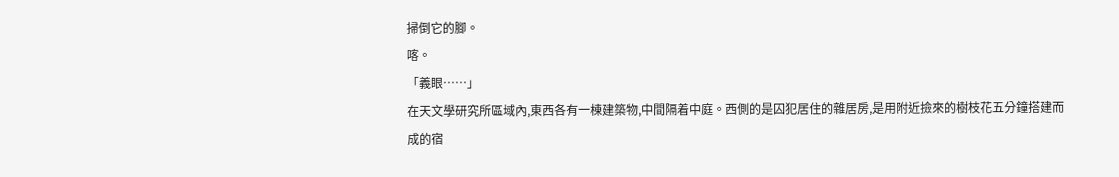掃倒它的腳。
喀。
「義眼……」
在天文學研究所區域內,東西各有一棟建築物,中間隔着中庭。西側的是囚犯居住的雜居房,是用附近撿來的樹枝花五分鐘搭建而成的宿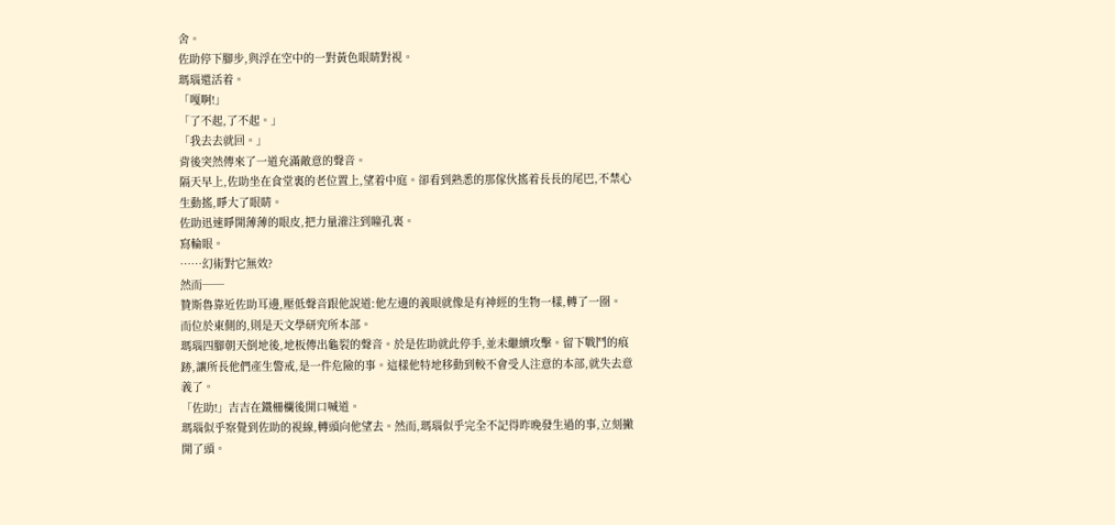舍。
佐助停下腳步,與浮在空中的一對黃色眼睛對視。
瑪瑙還活着。
「嘎啊!」
「了不起,了不起。」
「我去去就回。」
背後突然傳來了一道充滿敵意的聲音。
隔天早上,佐助坐在食堂裏的老位置上,望着中庭。卻看到熟悉的那傢伙搖着長長的尾巴,不禁心生動搖,睜大了眼睛。
佐助迅速睜開薄薄的眼皮,把力量灌注到瞳孔裏。
寫輪眼。
……幻術對它無效?
然而──
贊斯魯靠近佐助耳邊,壓低聲音跟他說道:他左邊的義眼就像是有神經的生物一樣,轉了一圈。
而位於東側的,則是天文學研究所本部。
瑪瑙四腳朝天倒地後,地板傳出龜裂的聲音。於是佐助就此停手,並未繼續攻擊。留下戰鬥的痕跡,讓所長他們產生警戒,是一件危險的事。這樣他特地移動到較不會受人注意的本部,就失去意義了。
「佐助!」吉吉在鐵柵欄後開口喊道。
瑪瑙似乎察覺到佐助的視線,轉頭向他望去。然而,瑪瑙似乎完全不記得昨晚發生過的事,立刻撇開了頭。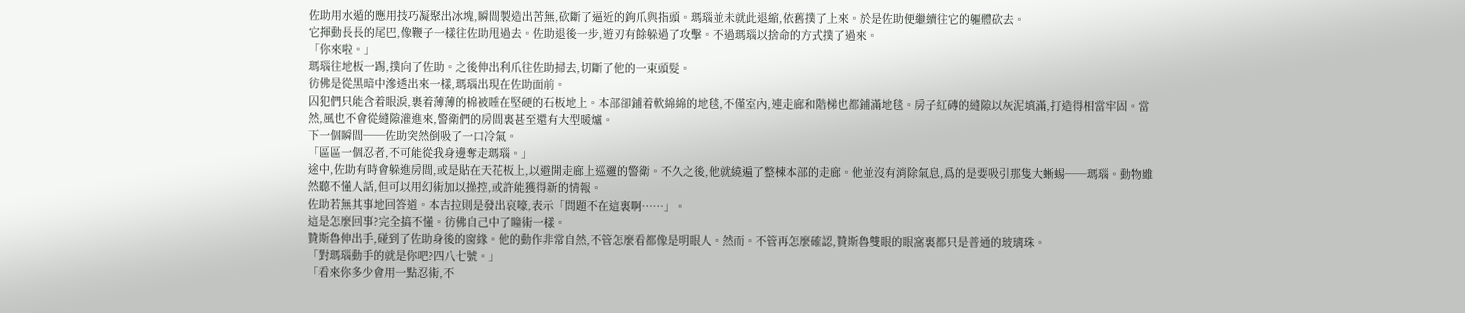佐助用水遁的應用技巧凝聚出冰塊,瞬間製造出苦無,砍斷了逼近的鉤爪與指頭。瑪瑙並未就此退縮,依舊撲了上來。於是佐助便繼續往它的軀體砍去。
它揮動長長的尾巴,像鞭子一樣往佐助甩過去。佐助退後一步,遊刃有餘躲過了攻擊。不過瑪瑙以捨命的方式撲了過來。
「你來啦。」
瑪瑙往地板一踢,撲向了佐助。之後伸出利爪往佐助掃去,切斷了他的一束頭髮。
彷佛是從黑暗中滲透出來一樣,瑪瑙出現在佐助面前。
囚犯們只能含着眼淚,裹着薄薄的棉被睡在堅硬的石板地上。本部卻鋪着軟綿綿的地毯,不僅室內,連走廊和階梯也都鋪滿地毯。房子紅磚的縫隙以灰泥填滿,打造得相當牢固。當然,風也不會從縫隙灌進來,警衛們的房間裏甚至還有大型暖爐。
下一個瞬間──佐助突然倒吸了一口冷氣。
「區區一個忍者,不可能從我身邊奪走瑪瑙。」
途中,佐助有時會躲進房間,或是貼在天花板上,以避開走廊上巡邏的警衛。不久之後,他就繞遍了整棟本部的走廊。他並沒有消除氣息,爲的是要吸引那隻大蜥蜴──瑪瑙。動物雖然聽不懂人話,但可以用幻術加以操控,或許能獲得新的情報。
佐助若無其事地回答道。本吉拉則是發出哀嚎,表示「問題不在這裏啊……」。
這是怎麼回事?完全搞不懂。彷佛自己中了瞳術一樣。
贊斯魯伸出手,碰到了佐助身後的窗緣。他的動作非常自然,不管怎麼看都像是明眼人。然而。不管再怎麼確認,贊斯魯雙眼的眼窩裏都只是普通的玻璃珠。
「對瑪瑙動手的就是你吧?四八七號。」
「看來你多少會用一點忍術,不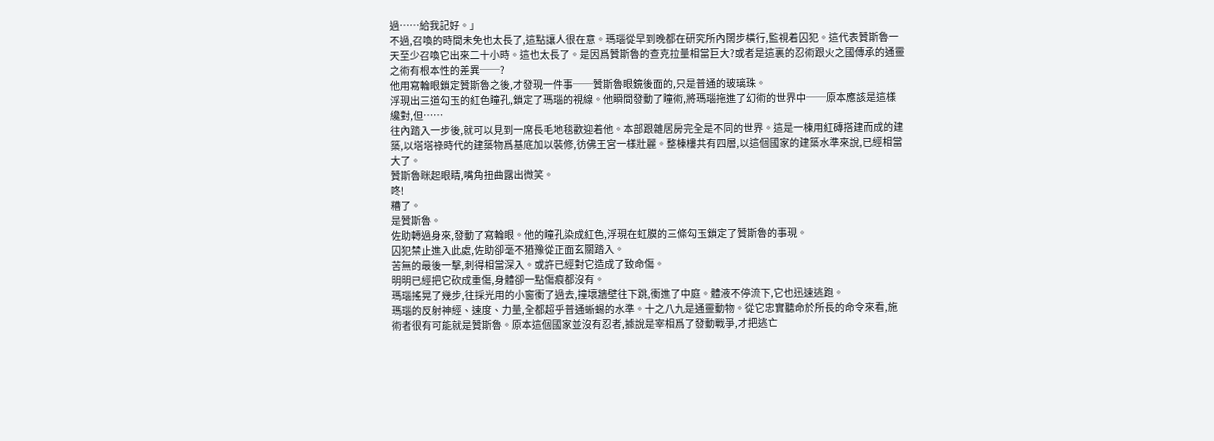過……給我記好。」
不過,召喚的時間未免也太長了,這點讓人很在意。瑪瑙從早到晚都在研究所內闊步橫行,監視着囚犯。這代表贊斯魯一天至少召喚它出來二十小時。這也太長了。是因爲贊斯魯的查克拉量相當巨大?或者是這裏的忍術跟火之國傳承的通靈之術有根本性的差異──?
他用寫輪眼鎖定贊斯魯之後,才發現一件事──贊斯魯眼鏡後面的,只是普通的玻璃珠。
浮現出三道勾玉的紅色瞳孔,鎖定了瑪瑙的視線。他瞬間發動了瞳術,將瑪瑙拖進了幻術的世界中──原本應該是這樣纔對,但……
往內踏入一步後,就可以見到一席長毛地毯歡迎着他。本部跟雜居房完全是不同的世界。這是一棟用紅磚搭建而成的建築,以塔塔祿時代的建築物爲基底加以裝修,彷佛王宮一樣壯麗。整棟樓共有四層,以這個國家的建築水準來說,已經相當大了。
贊斯魯眯起眼睛,嘴角扭曲露出微笑。
咚!
糟了。
是贊斯魯。
佐助轉過身來,發動了寫輪眼。他的瞳孔染成紅色,浮現在虹膜的三條勾玉鎖定了贊斯魯的事現。
囚犯禁止進入此處,佐助卻毫不猶豫從正面玄關踏入。
苦無的最後一擊,刺得相當深入。或許已經對它造成了致命傷。
明明已經把它砍成重傷,身體卻一點傷痕都沒有。
瑪瑙搖晃了幾步,往採光用的小窗衝了過去,撞壞牆壁往下跳,衝進了中庭。體液不停流下,它也迅速逃跑。
瑪瑙的反射神經、速度、力量,全都超乎普通蜥蜴的水準。十之八九是通靈動物。從它忠實聽命於所長的命令來看,施術者很有可能就是贊斯魯。原本這個國家並沒有忍者,據說是宰相爲了發動戰爭,才把逃亡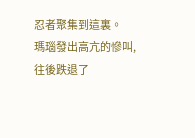忍者聚集到這裏。
瑪瑙發出高亢的慘叫,往後跌退了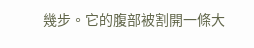幾步。它的腹部被割開一條大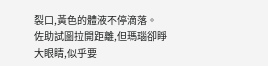裂口,黃色的體液不停滴落。
佐助試圖拉開距離,但瑪瑙卻睜大眼睛,似乎要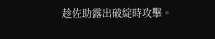趁佐助露出破綻時攻擊。